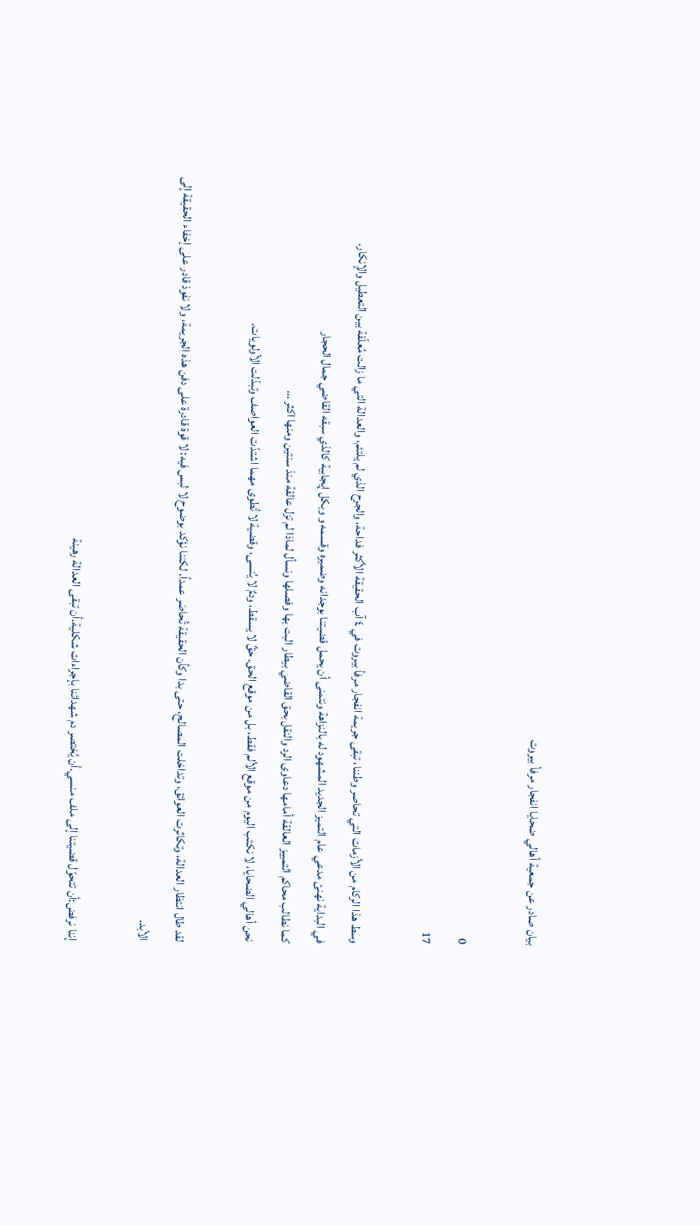بيان صادر عن جمعية أهالي ضحايا انفجار مرفأ بيروت

0
17

وسط هذا الركام من الأزمات التي تحاصر وطننا، تبقى جريمة انفجار مرفأ بيروت في ٤ آب الحقيقة الأكثر فداحة، والجرح الذي لم يلتئم، والعدالة التي ما زالت مُعلّقة بين التعطيل والإنكار.
في البداية نهنئ مدعي عام التميز الجديد المشهود له بالنزاهة ونتمنى أن يحمل قضيتنا بوجدانه وضميره وقسمه و وبكل إيجابية كالذي سبقه القاضي جمال الحجار
كما نطالب محاكم التمييز العالقة أمامها دعاوى الرد والنقل بحق القاضي بيطار البت بها وفصلها ونسأل لماذا لم تزل عالقة منذ سنتين ومنها اكثر …
نحن أهالي الضحايا، لا نكتب اليوم من موقع الألم فقط، بل من موقع الحق. حقٌ لا يسقط، ودمٌ لا يُنسى، وقضية لا تُطوى مهما اشتدّت العواصف وتبدّلت الأولويات.

لقد طال انتظار العدالة، وتكاثرت العوائق، وتداخلت المصالح، حتى بدا وكأن الحقيقة تُحاصَر عمداً. لكننا نؤكد بوضوح لا لبس فيه: لا قوة قادرة على دفن هذه الجريمة، ولا نفوذ قادر على إخفاء الحقيقة إلى الأبد.

إننا نرفض:أن تتحوّل قضيتنا إلى ملف منسي.أن يُختصر دم شهدائنا بإجراءات شكلية.أن تبقى العدالة رهينة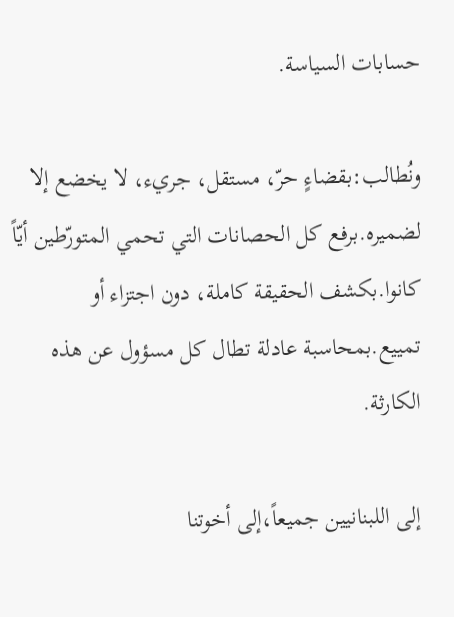حسابات السياسة.

ونُطالب:بقضاءٍ حرّ، مستقل، جريء، لا يخضع إلا لضميره.برفع كل الحصانات التي تحمي المتورّطين أيّاً كانوا.بكشف الحقيقة كاملة، دون اجتزاء أو تمييع.بمحاسبة عادلة تطال كل مسؤول عن هذه الكارثة.

إلى اللبنانيين جميعاً،إلى أخوتنا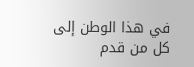في هذا الوطن إلى كل من قدم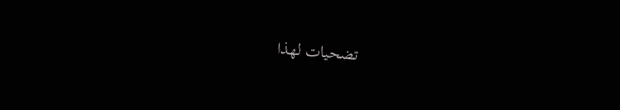تضحيات لهذا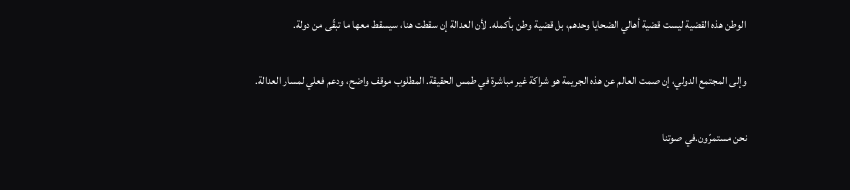الوطن هذه القضية ليست قضية أهالي الضحايا وحدهم، بل قضية وطن بأكمله. لأن العدالة إن سقطت هنا، سيسقط معها ما تبقّى من دولة.

وإلى المجتمع الدولي، إن صمت العالم عن هذه الجريمة هو شراكة غير مباشرة في طمس الحقيقة. المطلوب موقف واضح، ودعم فعلي لمسار العدالة.

نحن مستمرّون.في صوتنا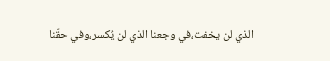الذي لن يخفت،في وجعنا الذي لن يُكسر،وفي حقّنا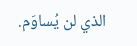الذي لن يُساوَم.